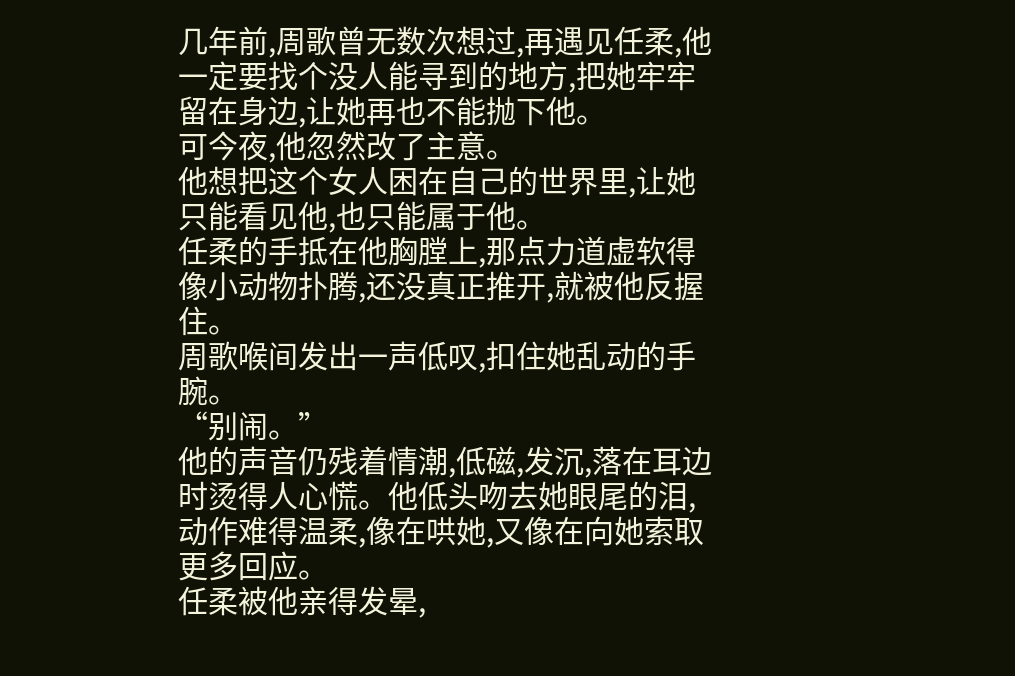几年前,周歌曾无数次想过,再遇见任柔,他一定要找个没人能寻到的地方,把她牢牢留在身边,让她再也不能抛下他。
可今夜,他忽然改了主意。
他想把这个女人困在自己的世界里,让她只能看见他,也只能属于他。
任柔的手抵在他胸膛上,那点力道虚软得像小动物扑腾,还没真正推开,就被他反握住。
周歌喉间发出一声低叹,扣住她乱动的手腕。
“别闹。”
他的声音仍残着情潮,低磁,发沉,落在耳边时烫得人心慌。他低头吻去她眼尾的泪,动作难得温柔,像在哄她,又像在向她索取更多回应。
任柔被他亲得发晕,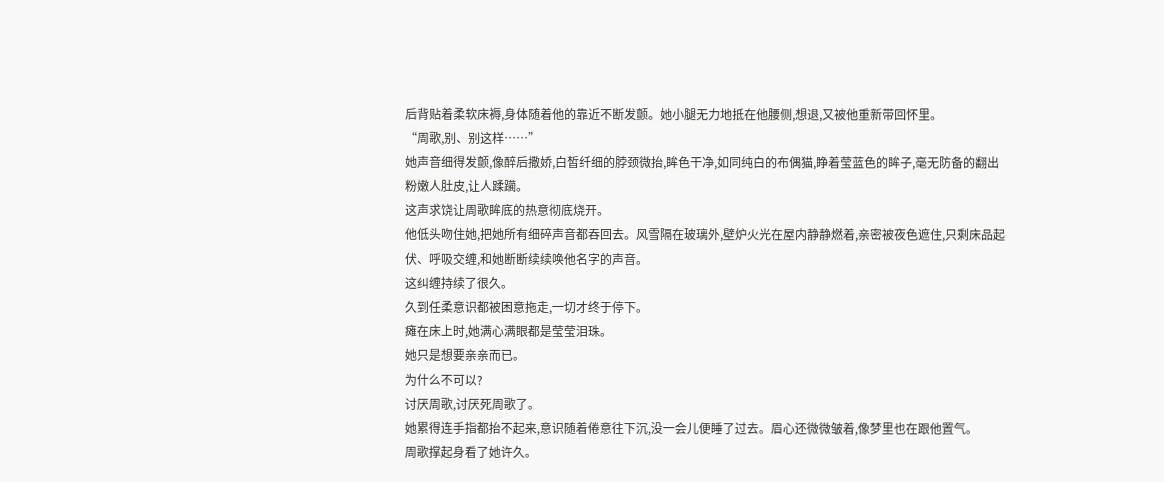后背贴着柔软床褥,身体随着他的靠近不断发颤。她小腿无力地抵在他腰侧,想退,又被他重新带回怀里。
“周歌,别、别这样……”
她声音细得发颤,像醉后撒娇,白皙纤细的脖颈微抬,眸色干净,如同纯白的布偶猫,睁着莹蓝色的眸子,毫无防备的翻出粉嫩人肚皮,让人蹂躏。
这声求饶让周歌眸底的热意彻底烧开。
他低头吻住她,把她所有细碎声音都吞回去。风雪隔在玻璃外,壁炉火光在屋内静静燃着,亲密被夜色遮住,只剩床品起伏、呼吸交缠,和她断断续续唤他名字的声音。
这纠缠持续了很久。
久到任柔意识都被困意拖走,一切才终于停下。
瘫在床上时,她满心满眼都是莹莹泪珠。
她只是想要亲亲而已。
为什么不可以?
讨厌周歌,讨厌死周歌了。
她累得连手指都抬不起来,意识随着倦意往下沉,没一会儿便睡了过去。眉心还微微皱着,像梦里也在跟他置气。
周歌撑起身看了她许久。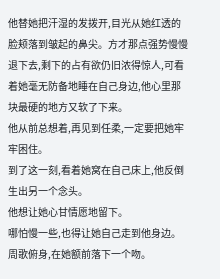他替她把汗湿的发拨开,目光从她红透的脸颊落到皱起的鼻尖。方才那点强势慢慢退下去,剩下的占有欲仍旧浓得惊人,可看着她毫无防备地睡在自己身边,他心里那块最硬的地方又软了下来。
他从前总想着,再见到任柔,一定要把她牢牢困住。
到了这一刻,看着她窝在自己床上,他反倒生出另一个念头。
他想让她心甘情愿地留下。
哪怕慢一些,也得让她自己走到他身边。
周歌俯身,在她额前落下一个吻。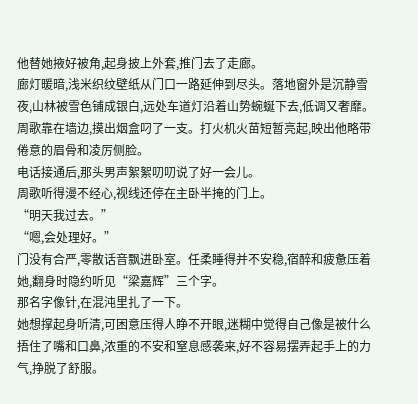他替她掖好被角,起身披上外套,推门去了走廊。
廊灯暖暗,浅米织纹壁纸从门口一路延伸到尽头。落地窗外是沉静雪夜,山林被雪色铺成银白,远处车道灯沿着山势蜿蜒下去,低调又奢靡。
周歌靠在墙边,摸出烟盒叼了一支。打火机火苗短暂亮起,映出他略带倦意的眉骨和凌厉侧脸。
电话接通后,那头男声絮絮叨叨说了好一会儿。
周歌听得漫不经心,视线还停在主卧半掩的门上。
“明天我过去。”
“嗯,会处理好。”
门没有合严,零散话音飘进卧室。任柔睡得并不安稳,宿醉和疲惫压着她,翻身时隐约听见“梁嘉辉”三个字。
那名字像针,在混沌里扎了一下。
她想撑起身听清,可困意压得人睁不开眼,迷糊中觉得自己像是被什么捂住了嘴和口鼻,浓重的不安和窒息感袭来,好不容易摆弄起手上的力气,挣脱了舒服。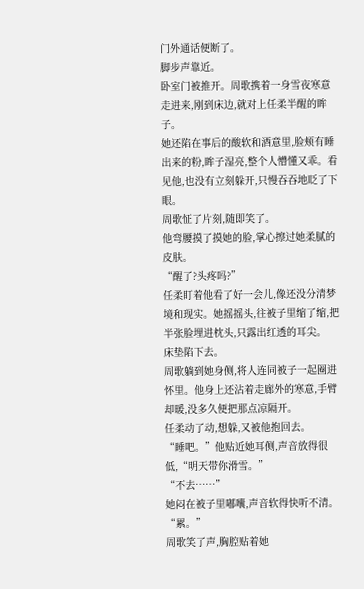门外通话便断了。
脚步声靠近。
卧室门被推开。周歌携着一身雪夜寒意走进来,刚到床边,就对上任柔半醒的眸子。
她还陷在事后的酸软和酒意里,脸颊有睡出来的粉,眸子湿亮,整个人懵懂又乖。看见他,也没有立刻躲开,只慢吞吞地眨了下眼。
周歌怔了片刻,随即笑了。
他弯腰摸了摸她的脸,掌心擦过她柔腻的皮肤。
“醒了?头疼吗?”
任柔盯着他看了好一会儿,像还没分清梦境和现实。她摇摇头,往被子里缩了缩,把半张脸埋进枕头,只露出红透的耳尖。
床垫陷下去。
周歌躺到她身侧,将人连同被子一起圈进怀里。他身上还沾着走廊外的寒意,手臂却暖,没多久便把那点凉隔开。
任柔动了动,想躲,又被他抱回去。
“睡吧。”他贴近她耳侧,声音放得很低,“明天带你滑雪。”
“不去……”
她闷在被子里嘟囔,声音软得快听不清。
“累。”
周歌笑了声,胸腔贴着她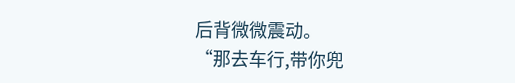后背微微震动。
“那去车行,带你兜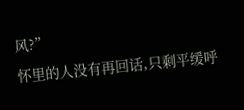风?”
怀里的人没有再回话,只剩平缓呼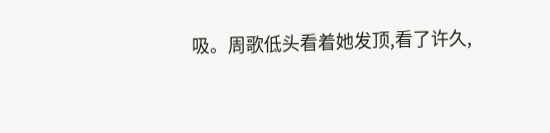吸。周歌低头看着她发顶,看了许久,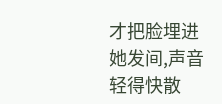才把脸埋进她发间,声音轻得快散